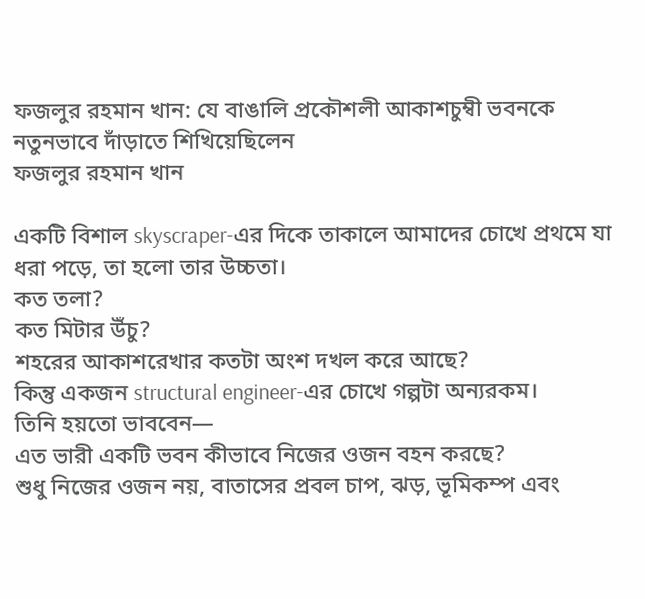ফজলুর রহমান খান: যে বাঙালি প্রকৌশলী আকাশচুম্বী ভবনকে নতুনভাবে দাঁড়াতে শিখিয়েছিলেন
ফজলুর রহমান খান

একটি বিশাল skyscraper-এর দিকে তাকালে আমাদের চোখে প্রথমে যা ধরা পড়ে, তা হলো তার উচ্চতা।
কত তলা?
কত মিটার উঁচু?
শহরের আকাশরেখার কতটা অংশ দখল করে আছে?
কিন্তু একজন structural engineer-এর চোখে গল্পটা অন্যরকম।
তিনি হয়তো ভাববেন—
এত ভারী একটি ভবন কীভাবে নিজের ওজন বহন করছে?
শুধু নিজের ওজন নয়, বাতাসের প্রবল চাপ, ঝড়, ভূমিকম্প এবং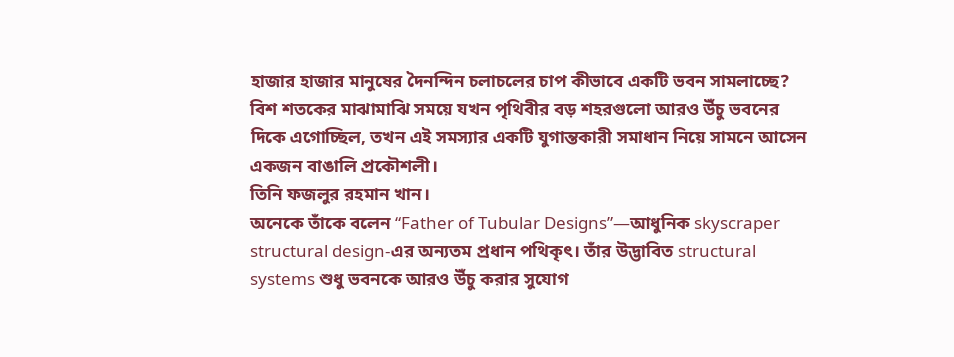হাজার হাজার মানুষের দৈনন্দিন চলাচলের চাপ কীভাবে একটি ভবন সামলাচ্ছে?
বিশ শতকের মাঝামাঝি সময়ে যখন পৃথিবীর বড় শহরগুলো আরও উঁচু ভবনের দিকে এগোচ্ছিল, তখন এই সমস্যার একটি যুগান্তকারী সমাধান নিয়ে সামনে আসেন একজন বাঙালি প্রকৌশলী।
তিনি ফজলুর রহমান খান।
অনেকে তাঁকে বলেন “Father of Tubular Designs”—আধুনিক skyscraper structural design-এর অন্যতম প্রধান পথিকৃৎ। তাঁর উদ্ভাবিত structural systems শুধু ভবনকে আরও উঁচু করার সুযোগ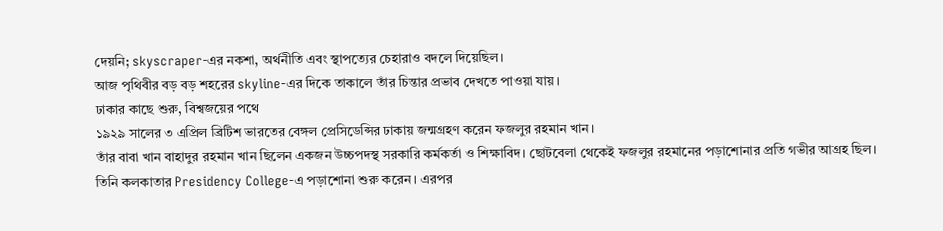দেয়নি; skyscraper-এর নকশা, অর্থনীতি এবং স্থাপত্যের চেহারাও বদলে দিয়েছিল।
আজ পৃথিবীর বড় বড় শহরের skyline-এর দিকে তাকালে তাঁর চিন্তার প্রভাব দেখতে পাওয়া যায়।
ঢাকার কাছে শুরু, বিশ্বজয়ের পথে
১৯২৯ সালের ৩ এপ্রিল ব্রিটিশ ভারতের বেঙ্গল প্রেসিডেন্সির ঢাকায় জন্মগ্রহণ করেন ফজলুর রহমান খান।
তাঁর বাবা খান বাহাদুর রহমান খান ছিলেন একজন উচ্চপদস্থ সরকারি কর্মকর্তা ও শিক্ষাবিদ। ছোটবেলা থেকেই ফজলুর রহমানের পড়াশোনার প্রতি গভীর আগ্রহ ছিল।
তিনি কলকাতার Presidency College-এ পড়াশোনা শুরু করেন। এরপর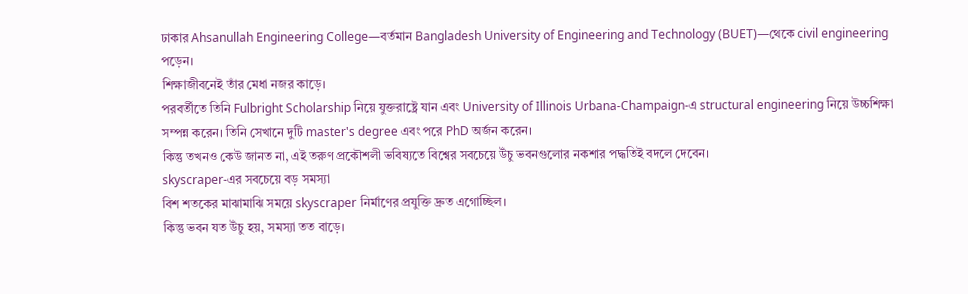ঢাকার Ahsanullah Engineering College—বর্তমান Bangladesh University of Engineering and Technology (BUET)—থেকে civil engineering পড়েন।
শিক্ষাজীবনেই তাঁর মেধা নজর কাড়ে।
পরবর্তীতে তিনি Fulbright Scholarship নিয়ে যুক্তরাষ্ট্রে যান এবং University of Illinois Urbana-Champaign-এ structural engineering নিয়ে উচ্চশিক্ষা সম্পন্ন করেন। তিনি সেখানে দুটি master's degree এবং পরে PhD অর্জন করেন।
কিন্তু তখনও কেউ জানত না, এই তরুণ প্রকৌশলী ভবিষ্যতে বিশ্বের সবচেয়ে উঁচু ভবনগুলোর নকশার পদ্ধতিই বদলে দেবেন।
skyscraper-এর সবচেয়ে বড় সমস্যা
বিশ শতকের মাঝামাঝি সময়ে skyscraper নির্মাণের প্রযুক্তি দ্রুত এগোচ্ছিল।
কিন্তু ভবন যত উঁচু হয়, সমস্যা তত বাড়ে।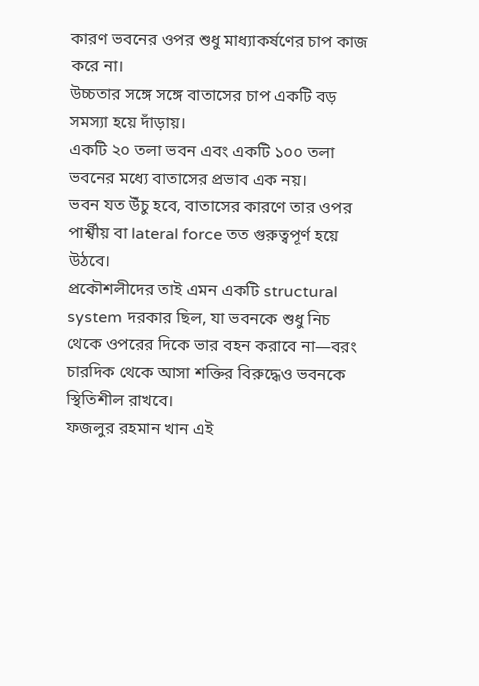কারণ ভবনের ওপর শুধু মাধ্যাকর্ষণের চাপ কাজ করে না।
উচ্চতার সঙ্গে সঙ্গে বাতাসের চাপ একটি বড় সমস্যা হয়ে দাঁড়ায়।
একটি ২০ তলা ভবন এবং একটি ১০০ তলা ভবনের মধ্যে বাতাসের প্রভাব এক নয়।
ভবন যত উঁচু হবে, বাতাসের কারণে তার ওপর পার্শ্বীয় বা lateral force তত গুরুত্বপূর্ণ হয়ে উঠবে।
প্রকৌশলীদের তাই এমন একটি structural system দরকার ছিল, যা ভবনকে শুধু নিচ থেকে ওপরের দিকে ভার বহন করাবে না—বরং চারদিক থেকে আসা শক্তির বিরুদ্ধেও ভবনকে স্থিতিশীল রাখবে।
ফজলুর রহমান খান এই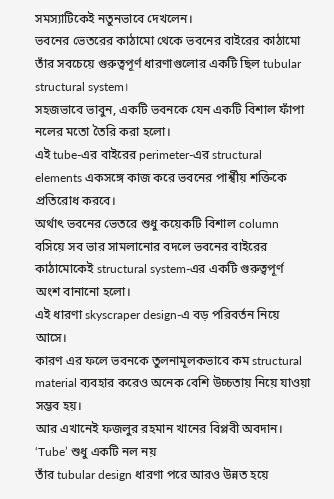সমস্যাটিকেই নতুনভাবে দেখলেন।
ভবনের ভেতরের কাঠামো থেকে ভবনের বাইরের কাঠামো
তাঁর সবচেয়ে গুরুত্বপূর্ণ ধারণাগুলোর একটি ছিল tubular structural system।
সহজভাবে ভাবুন, একটি ভবনকে যেন একটি বিশাল ফাঁপা নলের মতো তৈরি করা হলো।
এই tube-এর বাইরের perimeter-এর structural elements একসঙ্গে কাজ করে ভবনের পার্শ্বীয় শক্তিকে প্রতিরোধ করবে।
অর্থাৎ ভবনের ভেতরে শুধু কয়েকটি বিশাল column বসিয়ে সব ভার সামলানোর বদলে ভবনের বাইরের কাঠামোকেই structural system-এর একটি গুরুত্বপূর্ণ অংশ বানানো হলো।
এই ধারণা skyscraper design-এ বড় পরিবর্তন নিয়ে আসে।
কারণ এর ফলে ভবনকে তুলনামূলকভাবে কম structural material ব্যবহার করেও অনেক বেশি উচ্চতায় নিয়ে যাওয়া সম্ভব হয়।
আর এখানেই ফজলুর রহমান খানের বিপ্লবী অবদান।
‘Tube’ শুধু একটি নল নয়
তাঁর tubular design ধারণা পরে আরও উন্নত হয়ে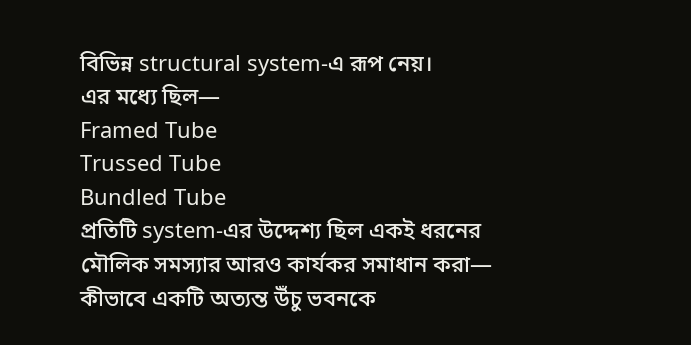বিভিন্ন structural system-এ রূপ নেয়।
এর মধ্যে ছিল—
Framed Tube
Trussed Tube
Bundled Tube
প্রতিটি system-এর উদ্দেশ্য ছিল একই ধরনের মৌলিক সমস্যার আরও কার্যকর সমাধান করা—
কীভাবে একটি অত্যন্ত উঁচু ভবনকে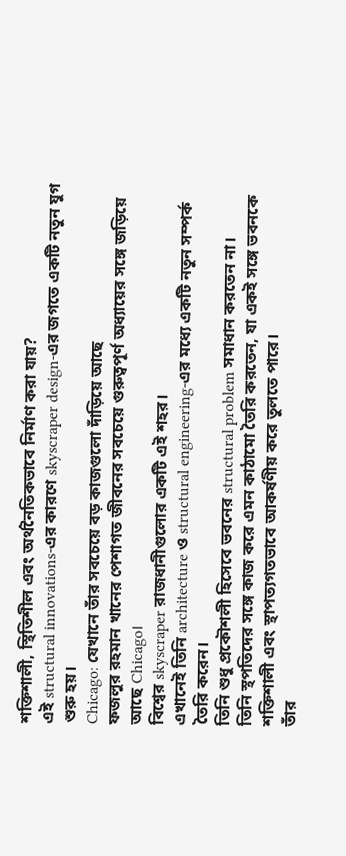শক্তিশালী, স্থিতিশীল এবং অর্থনৈতিকভাবে নির্মাণ করা যায়?
এই structural innovations-এর কারণে skyscraper design-এর জগতে একটি নতুন যুগ শুরু হয়।
Chicago: যেখানে তাঁর সবচেয়ে বড় কাজগুলো দাঁড়িয়ে আছে
ফজলুর রহমান খানের পেশাগত জীবনের সবচেয়ে গুরুত্বপূর্ণ অধ্যায়ের সঙ্গে জড়িয়ে আছে Chicago।
বিশ্বের skyscraper রাজধানীগুলোর একটি এই শহর।
এখানেই তিনি architecture ও structural engineering-এর মধ্যে একটি নতুন সম্পর্ক তৈরি করেন।
তিনি শুধু প্রকৌশলী হিসেবে ভবনের structural problem সমাধান করতেন না।
তিনি স্থপতিদের সঙ্গে কাজ করে এমন কাঠামো তৈরি করতেন, যা একই সঙ্গে ভবনকে শক্তিশালী এবং স্থাপত্যগতভাবে আকর্ষণীয় করে তুলতে পারে।
তাঁর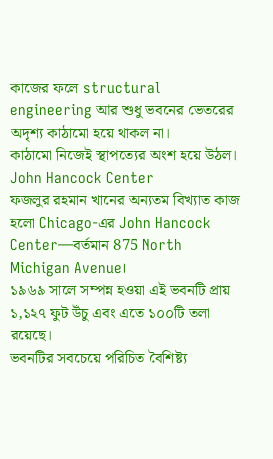কাজের ফলে structural engineering আর শুধু ভবনের ভেতরের অদৃশ্য কাঠামো হয়ে থাকল না।
কাঠামো নিজেই স্থাপত্যের অংশ হয়ে উঠল।
John Hancock Center
ফজলুর রহমান খানের অন্যতম বিখ্যাত কাজ হলো Chicago-এর John Hancock Center—বর্তমান 875 North Michigan Avenue।
১৯৬৯ সালে সম্পন্ন হওয়া এই ভবনটি প্রায় ১,১২৭ ফুট উঁচু এবং এতে ১০০টি তলা রয়েছে।
ভবনটির সবচেয়ে পরিচিত বৈশিষ্ট্য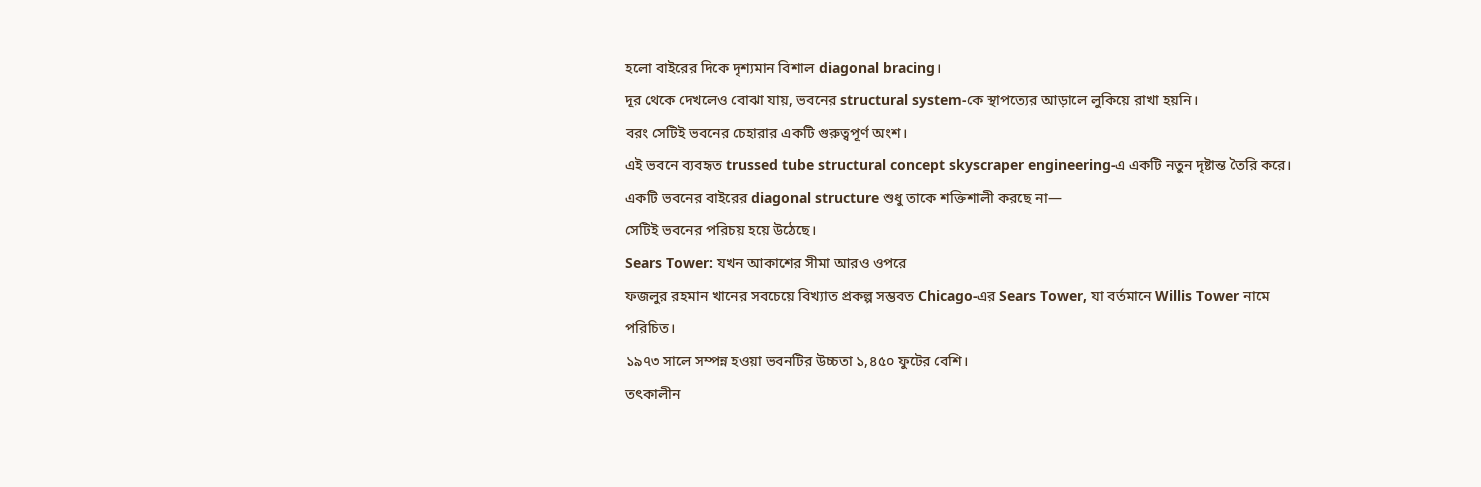হলো বাইরের দিকে দৃশ্যমান বিশাল diagonal bracing।
দূর থেকে দেখলেও বোঝা যায়, ভবনের structural system-কে স্থাপত্যের আড়ালে লুকিয়ে রাখা হয়নি।
বরং সেটিই ভবনের চেহারার একটি গুরুত্বপূর্ণ অংশ।
এই ভবনে ব্যবহৃত trussed tube structural concept skyscraper engineering-এ একটি নতুন দৃষ্টান্ত তৈরি করে।
একটি ভবনের বাইরের diagonal structure শুধু তাকে শক্তিশালী করছে না—
সেটিই ভবনের পরিচয় হয়ে উঠেছে।
Sears Tower: যখন আকাশের সীমা আরও ওপরে
ফজলুর রহমান খানের সবচেয়ে বিখ্যাত প্রকল্প সম্ভবত Chicago-এর Sears Tower, যা বর্তমানে Willis Tower নামে পরিচিত।
১৯৭৩ সালে সম্পন্ন হওয়া ভবনটির উচ্চতা ১,৪৫০ ফুটের বেশি।
তৎকালীন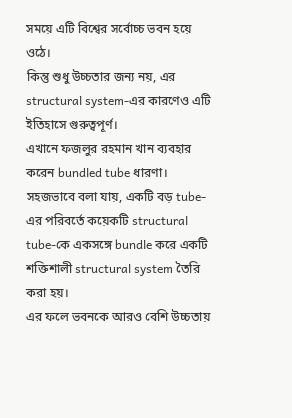সময়ে এটি বিশ্বের সর্বোচ্চ ভবন হয়ে ওঠে।
কিন্তু শুধু উচ্চতার জন্য নয়, এর structural system-এর কারণেও এটি ইতিহাসে গুরুত্বপূর্ণ।
এখানে ফজলুর রহমান খান ব্যবহার করেন bundled tube ধারণা।
সহজভাবে বলা যায়, একটি বড় tube-এর পরিবর্তে কয়েকটি structural tube-কে একসঙ্গে bundle করে একটি শক্তিশালী structural system তৈরি করা হয়।
এর ফলে ভবনকে আরও বেশি উচ্চতায়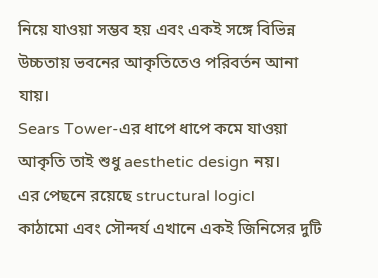নিয়ে যাওয়া সম্ভব হয় এবং একই সঙ্গে বিভিন্ন উচ্চতায় ভবনের আকৃতিতেও পরিবর্তন আনা যায়।
Sears Tower-এর ধাপে ধাপে কমে যাওয়া আকৃতি তাই শুধু aesthetic design নয়।
এর পেছনে রয়েছে structural logic।
কাঠামো এবং সৌন্দর্য এখানে একই জিনিসের দুটি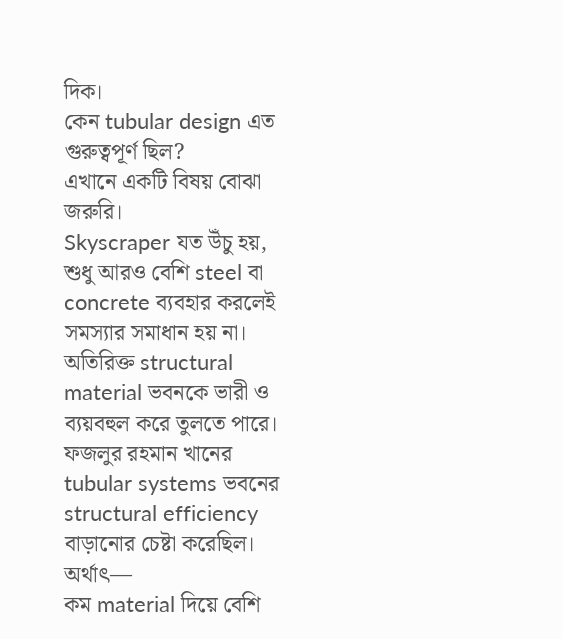দিক।
কেন tubular design এত গুরুত্বপূর্ণ ছিল?
এখানে একটি বিষয় বোঝা জরুরি।
Skyscraper যত উঁচু হয়, শুধু আরও বেশি steel বা concrete ব্যবহার করলেই সমস্যার সমাধান হয় না।
অতিরিক্ত structural material ভবনকে ভারী ও ব্যয়বহুল করে তুলতে পারে।
ফজলুর রহমান খানের tubular systems ভবনের structural efficiency বাড়ানোর চেষ্টা করেছিল।
অর্থাৎ—
কম material দিয়ে বেশি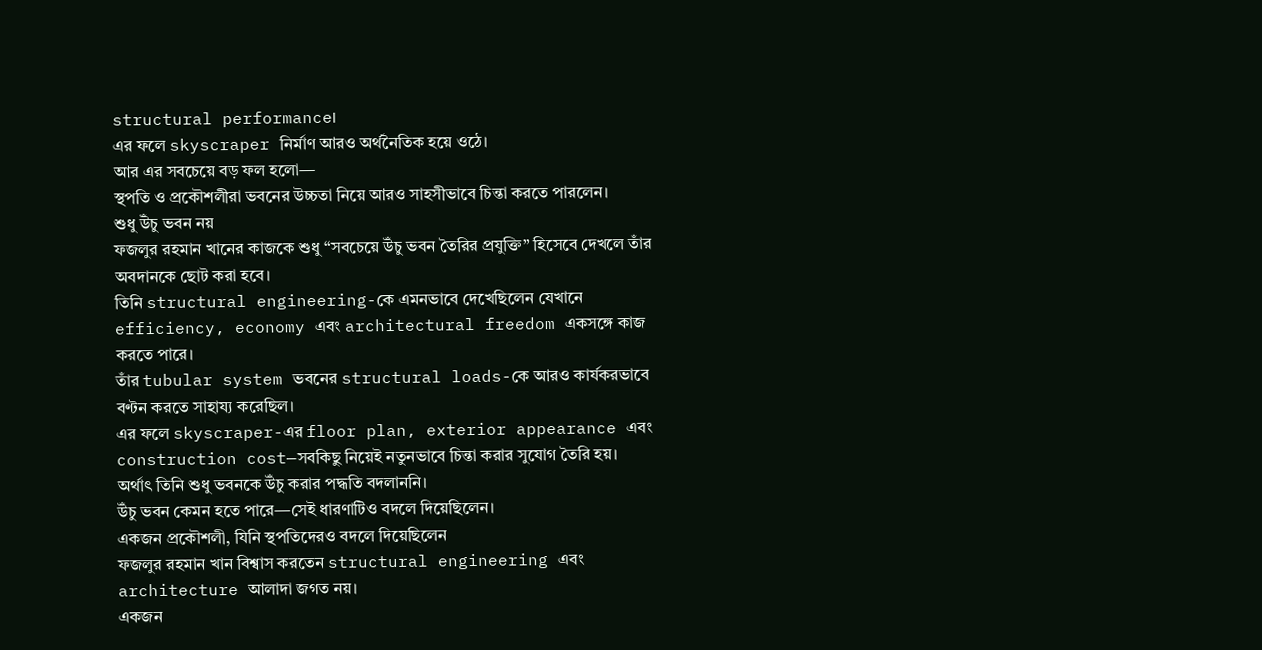structural performance।
এর ফলে skyscraper নির্মাণ আরও অর্থনৈতিক হয়ে ওঠে।
আর এর সবচেয়ে বড় ফল হলো—
স্থপতি ও প্রকৌশলীরা ভবনের উচ্চতা নিয়ে আরও সাহসীভাবে চিন্তা করতে পারলেন।
শুধু উঁচু ভবন নয়
ফজলুর রহমান খানের কাজকে শুধু “সবচেয়ে উঁচু ভবন তৈরির প্রযুক্তি” হিসেবে দেখলে তাঁর অবদানকে ছোট করা হবে।
তিনি structural engineering-কে এমনভাবে দেখেছিলেন যেখানে efficiency, economy এবং architectural freedom একসঙ্গে কাজ করতে পারে।
তাঁর tubular system ভবনের structural loads-কে আরও কার্যকরভাবে বণ্টন করতে সাহায্য করেছিল।
এর ফলে skyscraper-এর floor plan, exterior appearance এবং construction cost—সবকিছু নিয়েই নতুনভাবে চিন্তা করার সুযোগ তৈরি হয়।
অর্থাৎ তিনি শুধু ভবনকে উঁচু করার পদ্ধতি বদলাননি।
উঁচু ভবন কেমন হতে পারে—সেই ধারণাটিও বদলে দিয়েছিলেন।
একজন প্রকৌশলী, যিনি স্থপতিদেরও বদলে দিয়েছিলেন
ফজলুর রহমান খান বিশ্বাস করতেন structural engineering এবং architecture আলাদা জগত নয়।
একজন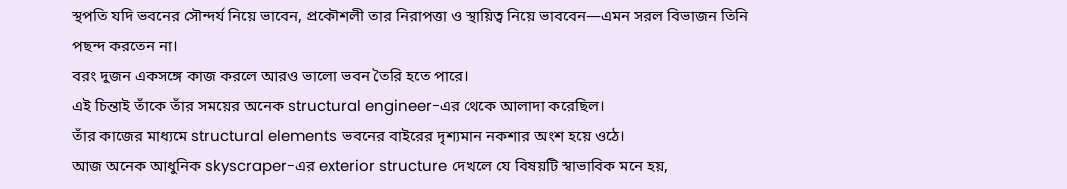স্থপতি যদি ভবনের সৌন্দর্য নিয়ে ভাবেন, প্রকৌশলী তার নিরাপত্তা ও স্থায়িত্ব নিয়ে ভাববেন—এমন সরল বিভাজন তিনি পছন্দ করতেন না।
বরং দুজন একসঙ্গে কাজ করলে আরও ভালো ভবন তৈরি হতে পারে।
এই চিন্তাই তাঁকে তাঁর সময়ের অনেক structural engineer-এর থেকে আলাদা করেছিল।
তাঁর কাজের মাধ্যমে structural elements ভবনের বাইরের দৃশ্যমান নকশার অংশ হয়ে ওঠে।
আজ অনেক আধুনিক skyscraper-এর exterior structure দেখলে যে বিষয়টি স্বাভাবিক মনে হয়,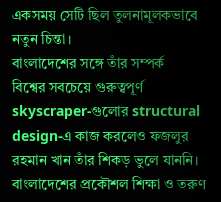একসময় সেটি ছিল তুলনামূলকভাবে নতুন চিন্তা।
বাংলাদেশের সঙ্গে তাঁর সম্পর্ক
বিশ্বের সবচেয়ে গুরুত্বপূর্ণ skyscraper-গুলোর structural design-এ কাজ করলেও ফজলুর রহমান খান তাঁর শিকড় ভুলে যাননি।
বাংলাদেশের প্রকৌশল শিক্ষা ও তরুণ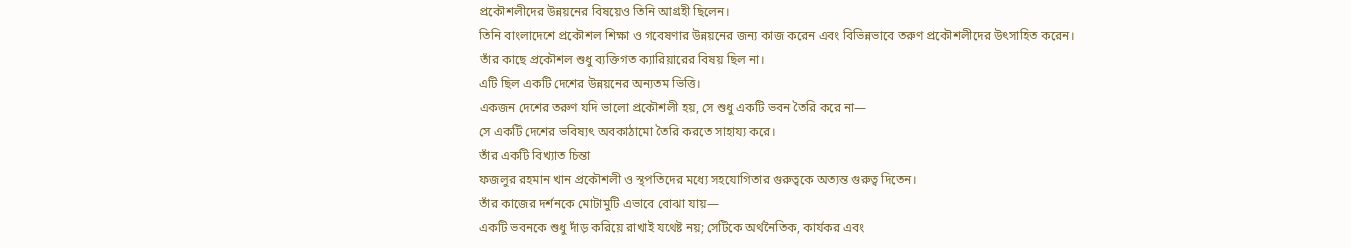প্রকৌশলীদের উন্নয়নের বিষয়েও তিনি আগ্রহী ছিলেন।
তিনি বাংলাদেশে প্রকৌশল শিক্ষা ও গবেষণার উন্নয়নের জন্য কাজ করেন এবং বিভিন্নভাবে তরুণ প্রকৌশলীদের উৎসাহিত করেন।
তাঁর কাছে প্রকৌশল শুধু ব্যক্তিগত ক্যারিয়ারের বিষয় ছিল না।
এটি ছিল একটি দেশের উন্নয়নের অন্যতম ভিত্তি।
একজন দেশের তরুণ যদি ভালো প্রকৌশলী হয়, সে শুধু একটি ভবন তৈরি করে না—
সে একটি দেশের ভবিষ্যৎ অবকাঠামো তৈরি করতে সাহায্য করে।
তাঁর একটি বিখ্যাত চিন্তা
ফজলুর রহমান খান প্রকৌশলী ও স্থপতিদের মধ্যে সহযোগিতার গুরুত্বকে অত্যন্ত গুরুত্ব দিতেন।
তাঁর কাজের দর্শনকে মোটামুটি এভাবে বোঝা যায়—
একটি ভবনকে শুধু দাঁড় করিয়ে রাখাই যথেষ্ট নয়; সেটিকে অর্থনৈতিক, কার্যকর এবং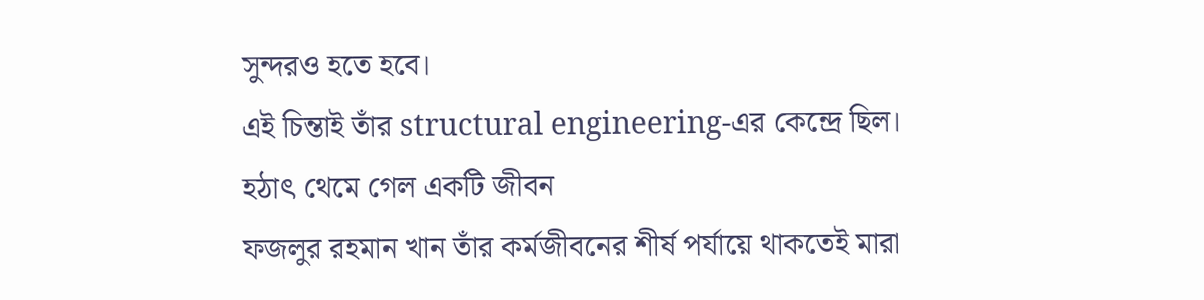সুন্দরও হতে হবে।
এই চিন্তাই তাঁর structural engineering-এর কেন্দ্রে ছিল।
হঠাৎ থেমে গেল একটি জীবন
ফজলুর রহমান খান তাঁর কর্মজীবনের শীর্ষ পর্যায়ে থাকতেই মারা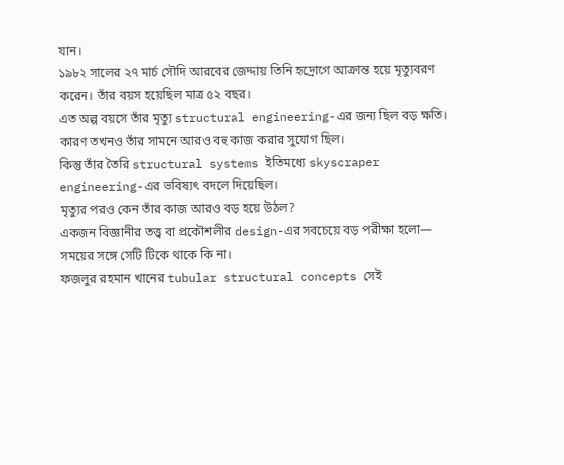যান।
১৯৮২ সালের ২৭ মার্চ সৌদি আরবের জেদ্দায় তিনি হৃদ্রোগে আক্রান্ত হয়ে মৃত্যুবরণ করেন। তাঁর বয়স হয়েছিল মাত্র ৫২ বছর।
এত অল্প বয়সে তাঁর মৃত্যু structural engineering-এর জন্য ছিল বড় ক্ষতি।
কারণ তখনও তাঁর সামনে আরও বহু কাজ করার সুযোগ ছিল।
কিন্তু তাঁর তৈরি structural systems ইতিমধ্যে skyscraper engineering-এর ভবিষ্যৎ বদলে দিয়েছিল।
মৃত্যুর পরও কেন তাঁর কাজ আরও বড় হয়ে উঠল?
একজন বিজ্ঞানীর তত্ত্ব বা প্রকৌশলীর design-এর সবচেয়ে বড় পরীক্ষা হলো—
সময়ের সঙ্গে সেটি টিকে থাকে কি না।
ফজলুর রহমান খানের tubular structural concepts সেই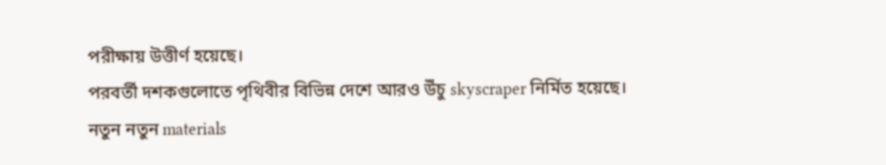পরীক্ষায় উত্তীর্ণ হয়েছে।
পরবর্তী দশকগুলোতে পৃথিবীর বিভিন্ন দেশে আরও উঁচু skyscraper নির্মিত হয়েছে।
নতুন নতুন materials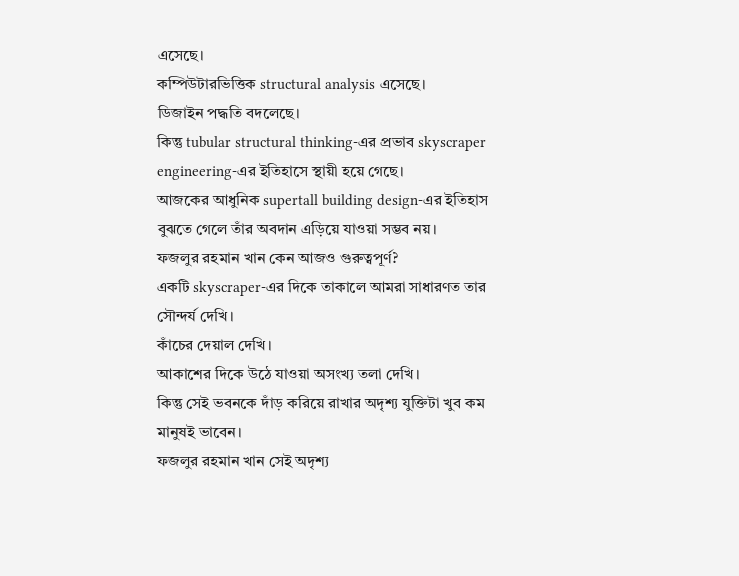এসেছে।
কম্পিউটারভিত্তিক structural analysis এসেছে।
ডিজাইন পদ্ধতি বদলেছে।
কিন্তু tubular structural thinking-এর প্রভাব skyscraper engineering-এর ইতিহাসে স্থায়ী হয়ে গেছে।
আজকের আধুনিক supertall building design-এর ইতিহাস বুঝতে গেলে তাঁর অবদান এড়িয়ে যাওয়া সম্ভব নয়।
ফজলুর রহমান খান কেন আজও গুরুত্বপূর্ণ?
একটি skyscraper-এর দিকে তাকালে আমরা সাধারণত তার সৌন্দর্য দেখি।
কাঁচের দেয়াল দেখি।
আকাশের দিকে উঠে যাওয়া অসংখ্য তলা দেখি।
কিন্তু সেই ভবনকে দাঁড় করিয়ে রাখার অদৃশ্য যুক্তিটা খুব কম মানুষই ভাবেন।
ফজলুর রহমান খান সেই অদৃশ্য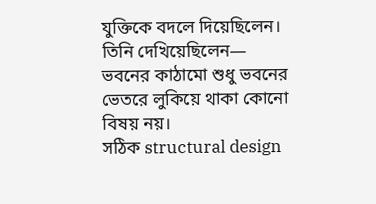যুক্তিকে বদলে দিয়েছিলেন।
তিনি দেখিয়েছিলেন—
ভবনের কাঠামো শুধু ভবনের ভেতরে লুকিয়ে থাকা কোনো বিষয় নয়।
সঠিক structural design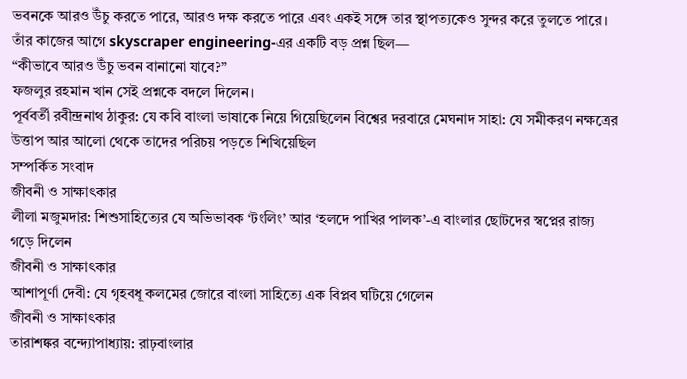ভবনকে আরও উঁচু করতে পারে, আরও দক্ষ করতে পারে এবং একই সঙ্গে তার স্থাপত্যকেও সুন্দর করে তুলতে পারে।
তাঁর কাজের আগে skyscraper engineering-এর একটি বড় প্রশ্ন ছিল—
“কীভাবে আরও উঁচু ভবন বানানো যাবে?”
ফজলুর রহমান খান সেই প্রশ্নকে বদলে দিলেন।
পূর্ববর্তী রবীন্দ্রনাথ ঠাকুর: যে কবি বাংলা ভাষাকে নিয়ে গিয়েছিলেন বিশ্বের দরবারে মেঘনাদ সাহা: যে সমীকরণ নক্ষত্রের উত্তাপ আর আলো থেকে তাদের পরিচয় পড়তে শিখিয়েছিল
সম্পর্কিত সংবাদ
জীবনী ও সাক্ষাৎকার
লীলা মজুমদার: শিশুসাহিত্যের যে অভিভাবক ‘টংলিং’ আর ‘হলদে পাখির পালক’-এ বাংলার ছোটদের স্বপ্নের রাজ্য গড়ে দিলেন
জীবনী ও সাক্ষাৎকার
আশাপূর্ণা দেবী: যে গৃহবধূ কলমের জোরে বাংলা সাহিত্যে এক বিপ্লব ঘটিয়ে গেলেন
জীবনী ও সাক্ষাৎকার
তারাশঙ্কর বন্দ্যোপাধ্যায়: রাঢ়বাংলার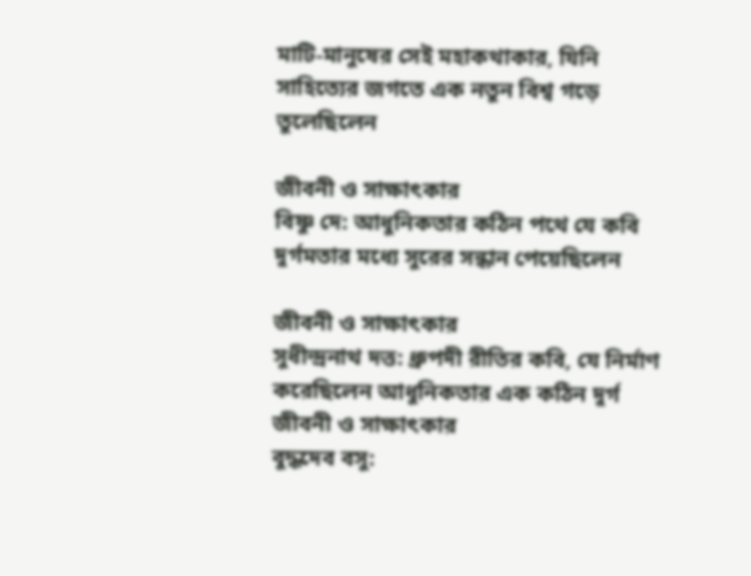মাটি-মানুষের সেই মহাকথাকার, যিনি সাহিত্যের জগতে এক নতুন বিশ্ব গড়ে তুলেছিলেন

জীবনী ও সাক্ষাৎকার
বিষ্ণু দে: আধুনিকতার কঠিন পথে যে কবি দুর্গমতার মধ্যে সুরের সন্ধান পেয়েছিলেন

জীবনী ও সাক্ষাৎকার
সুধীন্দ্রনাথ দত্ত: ধ্রুপদী রীতির কবি, যে নির্মাণ করেছিলেন আধুনিকতার এক কঠিন দুর্গ
জীবনী ও সাক্ষাৎকার
বুদ্ধদেব বসু: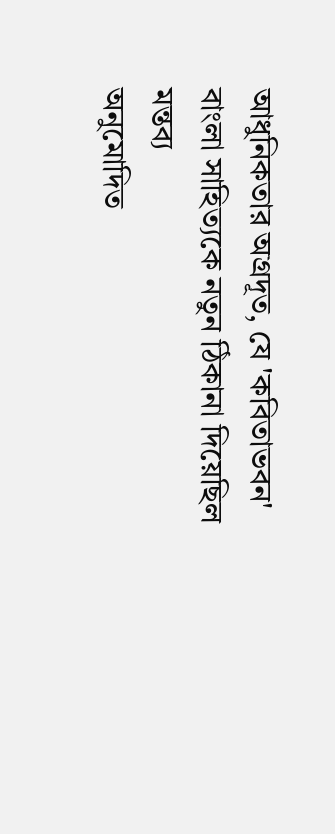আধুনিকতার অগ্রদূত, যে 'কবিতাভবন' বাংলা সাহিত্যকে নতুন ঠিকানা দিয়েছিল
মন্তব্য
অনুমোদিত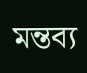মন্তব্য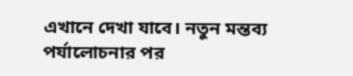এখানে দেখা যাবে। নতুন মন্তব্য পর্যালোচনার পর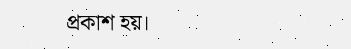প্রকাশ হয়।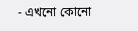- এখনো কোনো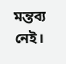মন্তব্য নেই।